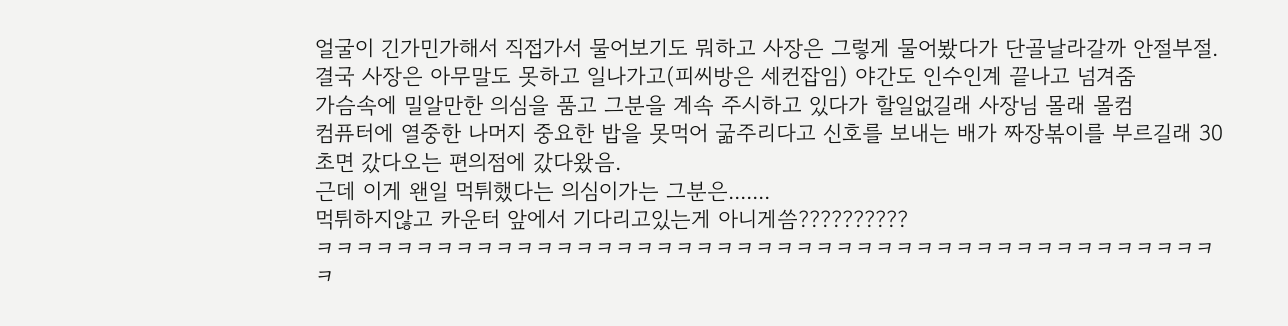얼굴이 긴가민가해서 직접가서 물어보기도 뭐하고 사장은 그렇게 물어봤다가 단골날라갈까 안절부절.
결국 사장은 아무말도 못하고 일나가고(피씨방은 세컨잡임) 야간도 인수인계 끝나고 넘겨줌
가슴속에 밀알만한 의심을 품고 그분을 계속 주시하고 있다가 할일없길래 사장님 몰래 몰컴
컴퓨터에 열중한 나머지 중요한 밥을 못먹어 굶주리다고 신호를 보내는 배가 짜장볶이를 부르길래 30초면 갔다오는 편의점에 갔다왔음.
근데 이게 왠일 먹튀했다는 의심이가는 그분은.......
먹튀하지않고 카운터 앞에서 기다리고있는게 아니게씀??????????
ㅋㅋㅋㅋㅋㅋㅋㅋㅋㅋㅋㅋㅋㅋㅋㅋㅋㅋㅋㅋㅋㅋㅋㅋㅋㅋㅋㅋㅋㅋㅋㅋㅋㅋㅋㅋㅋㅋㅋㅋㅋㅋㅋㅋㅋㅋ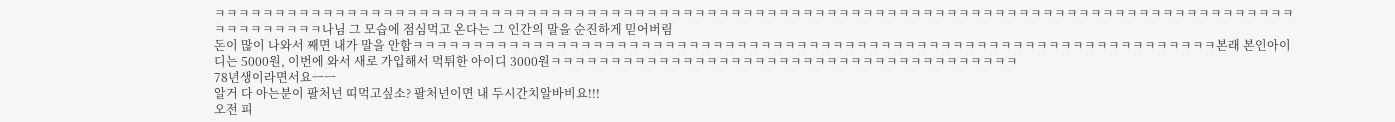ㅋㅋㅋㅋㅋㅋㅋㅋㅋㅋㅋㅋㅋㅋㅋㅋㅋㅋㅋㅋㅋㅋㅋㅋㅋㅋㅋㅋㅋㅋㅋㅋㅋㅋㅋㅋㅋㅋㅋㅋㅋㅋㅋㅋㅋㅋㅋㅋㅋㅋㅋㅋㅋㅋㅋㅋㅋㅋㅋㅋㅋㅋㅋㅋㅋㅋㅋㅋㅋㅋㅋㅋㅋㅋㅋㅋㅋㅋㅋㅋㅋㅋㅋㅋㅋㅋㅋㅋㅋㅋㅋㅋㅋㅋㅋㅋㅋㅋㅋ나님 그 모습에 점심먹고 온다는 그 인간의 말을 순진하게 믿어버림
돈이 많이 나와서 째면 내가 말을 안함ㅋㅋㅋㅋㅋㅋㅋㅋㅋㅋㅋㅋㅋㅋㅋㅋㅋㅋㅋㅋㅋㅋㅋㅋㅋㅋㅋㅋㅋㅋㅋㅋㅋㅋㅋㅋㅋㅋㅋㅋㅋㅋㅋㅋㅋㅋㅋㅋㅋㅋㅋㅋㅋㅋㅋㅋㅋㅋㅋㅋㅋㅋㅋㅋㅋㅋㅋ본래 본인아이디는 5000원, 이번에 와서 새로 가입해서 먹튀한 아이디 3000원ㅋㅋㅋㅋㅋㅋㅋㅋㅋㅋㅋㅋㅋㅋㅋㅋㅋㅋㅋㅋㅋㅋㅋㅋㅋㅋㅋㅋㅋㅋㅋㅋㅋㅋㅋㅋㅋㅋㅋ
78년생이라면서요ㅡㅡ
알거 다 아는분이 팔처넌 띠먹고싶소? 팔처넌이면 내 두시간치알바비요!!!
오전 피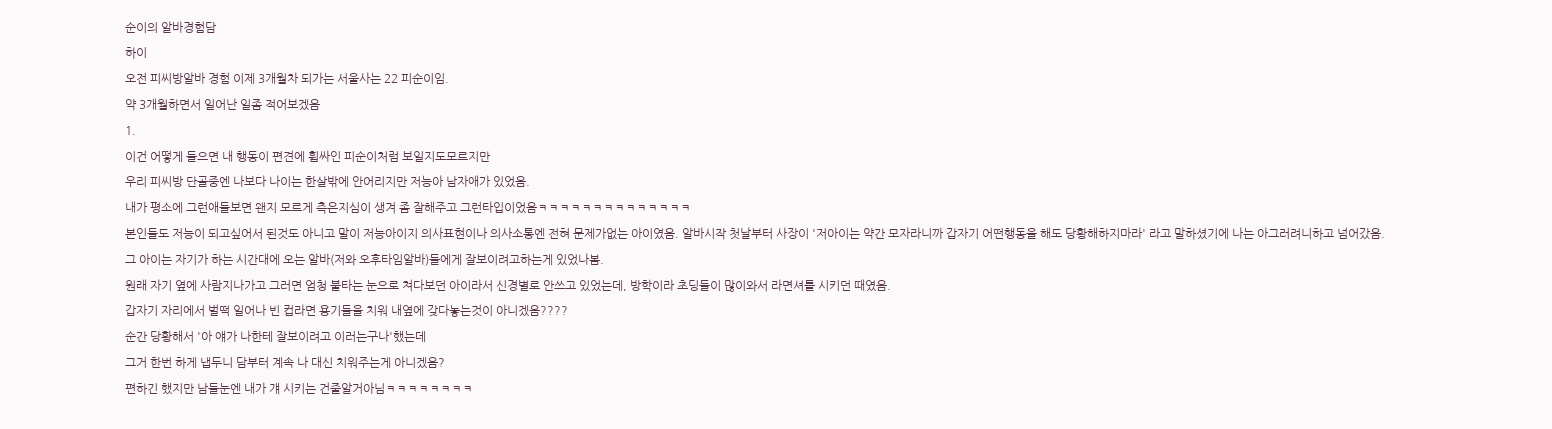순이의 알바경험담
하이
오전 피씨방알바 경험 이제 3개월차 되가는 서울사는 22 피순이임.
약 3개월하면서 일어난 일좀 적어보겠음
1.
이건 어떻게 들으면 내 행동이 편견에 휩싸인 피순이처럼 보일지도모르지만
우리 피씨방 단골중엔 나보다 나이는 한살밖에 안어리지만 저능아 남자애가 있었음.
내가 평소에 그런애들보면 왠지 모르게 측은지심이 생겨 좀 잘해주고 그런타입이었음ㅋㅋㅋㅋㅋㅋㅋㅋㅋㅋㅋㅋㅋㅋ
본인들도 저능이 되고싶어서 된것도 아니고 말이 저능아이지 의사표현이나 의사소통엔 전혀 문제가없는 아이였음. 알바시작 첫날부터 사장이 '저아이는 약간 모자라니까 갑자기 어떤행동을 해도 당황해하지마라' 라고 말하셨기에 나는 아그러려니하고 넘어갔음.
그 아이는 자기가 하는 시간대에 오는 알바(저와 오후타임알바)들에게 잘보이려고하는게 있었나봄.
원래 자기 옆에 사람지나가고 그러면 엄청 불타는 눈으로 쳐다보던 아이라서 신경별로 안쓰고 있었는데, 방학이라 초딩들이 많이와서 라면셔틀 시키던 때였음.
갑자기 자리에서 벌떡 일어나 빈 컵라면 용기들을 치워 내옆에 갖다놓는것이 아니겠음????
순간 당황해서 '아 얘가 나한테 잘보이려고 이러는구나'했는데
그거 한번 하게 냅두니 담부터 계속 나 대신 치워주는게 아니겠음?
편하긴 했지만 남들눈엔 내가 걔 시키는 건줄알거아님ㅋㅋㅋㅋㅋㅋㅋㅋ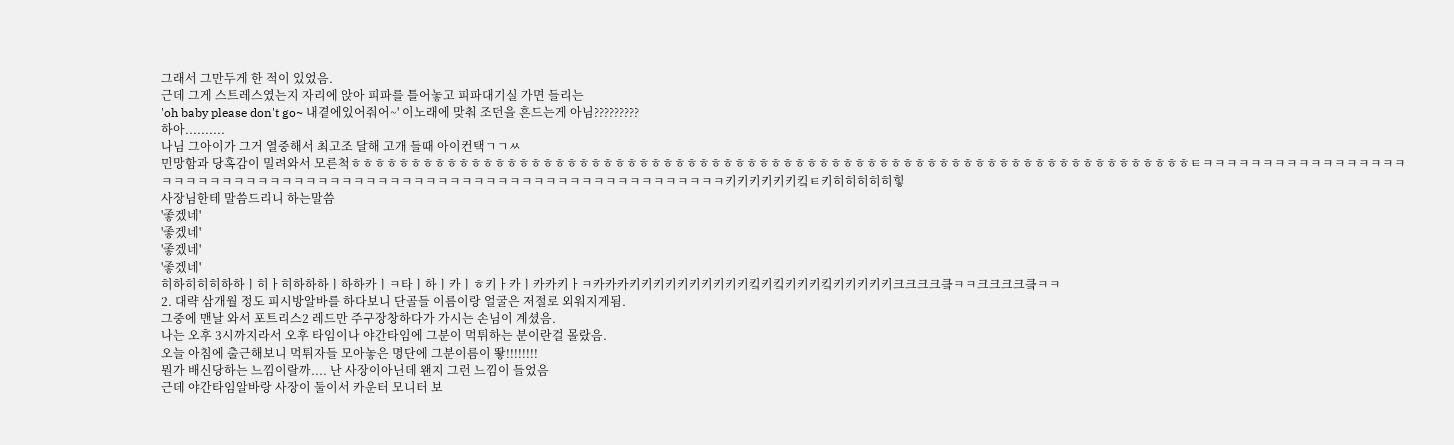그래서 그만두게 한 적이 있었음.
근데 그게 스트레스였는지 자리에 앉아 피파를 틀어놓고 피파대기실 가면 들리는
'oh baby please don't go~ 내곁에있어줘어~' 이노래에 맞춰 조던을 흔드는게 아님?????????
하아..........
나님 그아이가 그거 열중해서 최고조 달해 고개 들때 아이컨택ㄱㄱㅆ
민망함과 당혹감이 밀려와서 모른척ㅎㅎㅎㅎㅎㅎㅎㅎㅎㅎㅎㅎㅎㅎㅎㅎㅎㅎㅎㅎㅎㅎㅎㅎㅎㅎㅎㅎㅎㅎㅎㅎㅎㅎㅎㅎㅎㅎㅎㅎㅎㅎㅎㅎㅎㅎㅎㅎㅎㅎㅎㅎㅎㅎㅎㅎㅎㅎㅎㅎㅎㅎㅎㅎㅎㅎㅎㅎㅎㅎㅌㅋㅋㅋㅋㅋㅋㅋㅋㅋㅋㅋㅋㅋㅋㅋㅋㅋㅋㅋㅋㅋㅋㅋㅋㅋㅋㅋㅋㅋㅋㅋㅋㅋㅋㅋㅋㅋㅋㅋㅋㅋㅋㅋㅋㅋㅋㅋㅋㅋㅋㅋㅋㅋㅋㅋㅋㅋㅋㅋㅋㅋㅋㅋㅋ키키키키키키킼ㅌ키히히히히히힣
사장님한테 말씀드리니 하는말씀
'좋겠네'
'좋겠네'
'좋겠네'
'좋겠네'
히하히히히하하ㅣ히ㅏ히하하하ㅣ하하카ㅣㅋ타ㅣ하ㅣ카ㅣㅎ키ㅏ카ㅣ카카키ㅏㅋ카카카키키키키키키키키키키킼키킼키키키킼키키키키키크크크크킄ㅋㅋ크크크크킄ㅋㅋ
2. 대략 삼개월 정도 피시방알바를 하다보니 단골들 이름이랑 얼굴은 저절로 외워지게됨.
그중에 맨날 와서 포트리스2 레드만 주구장창하다가 가시는 손님이 계셨음.
나는 오후 3시까지라서 오후 타임이나 야간타임에 그분이 먹튀하는 분이란걸 몰랐음.
오늘 아침에 출근해보니 먹튀자들 모아놓은 명단에 그분이름이 뙇!!!!!!!!
뭔가 배신당하는 느낌이랄까.... 난 사장이아닌데 왠지 그런 느낌이 들었음
근데 야간타임알바랑 사장이 둘이서 카운터 모니터 보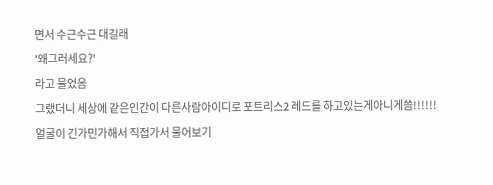면서 수근수근 대길래
'왜그러세요?'
라고 물었음
그랬더니 세상에 같은인간이 다른사람아이디로 포트리스2 레드를 하고있는게아니게씀!!!!!!
얼굴이 긴가민가해서 직접가서 물어보기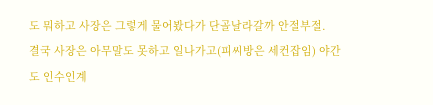도 뭐하고 사장은 그렇게 물어봤다가 단골날라갈까 안절부절.
결국 사장은 아무말도 못하고 일나가고(피씨방은 세컨잡임) 야간도 인수인계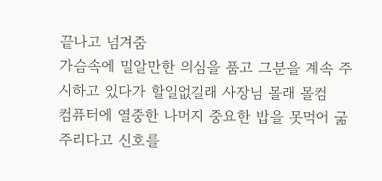끝나고 넘겨줌
가슴속에 밀알만한 의심을 품고 그분을 계속 주시하고 있다가 할일없길래 사장님 몰래 몰컴
컴퓨터에 열중한 나머지 중요한 밥을 못먹어 굶주리다고 신호를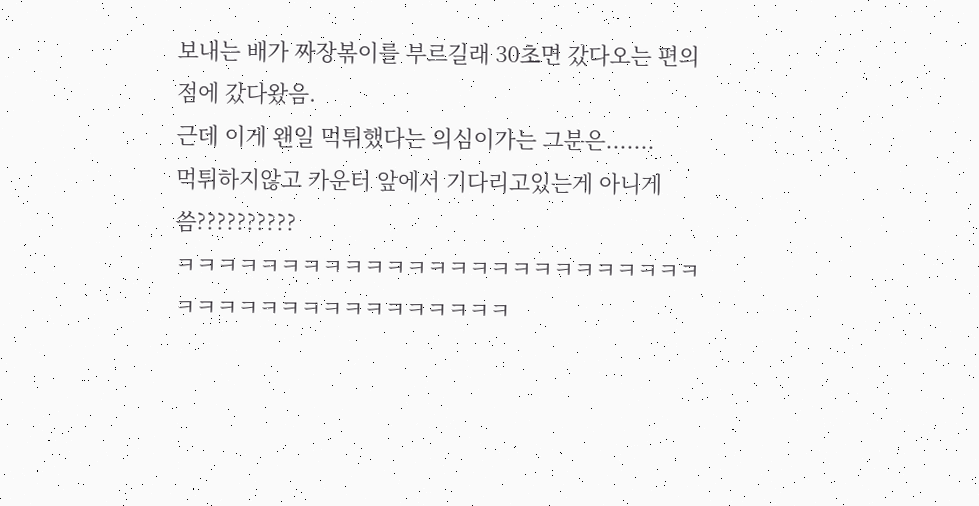보내는 배가 짜장볶이를 부르길래 30초면 갔다오는 편의점에 갔다왔음.
근데 이게 왠일 먹튀했다는 의심이가는 그분은.......
먹튀하지않고 카운터 앞에서 기다리고있는게 아니게씀??????????
ㅋㅋㅋㅋㅋㅋㅋㅋㅋㅋㅋㅋㅋㅋㅋㅋㅋㅋㅋㅋㅋㅋㅋㅋㅋㅋㅋㅋㅋㅋㅋㅋㅋㅋㅋㅋㅋㅋㅋㅋㅋ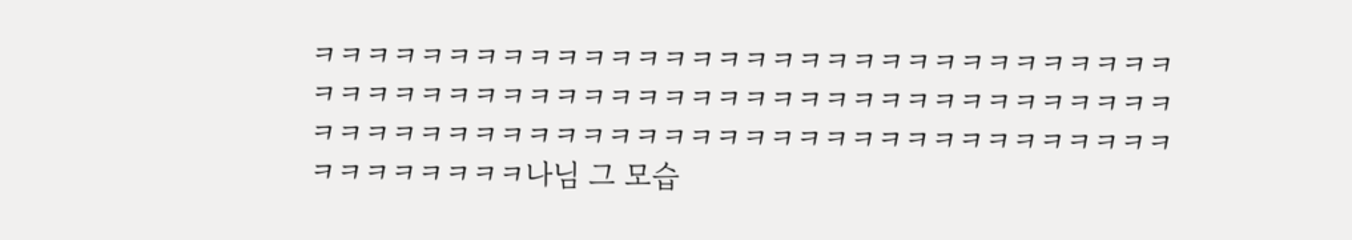ㅋㅋㅋㅋㅋㅋㅋㅋㅋㅋㅋㅋㅋㅋㅋㅋㅋㅋㅋㅋㅋㅋㅋㅋㅋㅋㅋㅋㅋㅋㅋㅋㅋㅋㅋㅋㅋㅋㅋㅋㅋㅋㅋㅋㅋㅋㅋㅋㅋㅋㅋㅋㅋㅋㅋㅋㅋㅋㅋㅋㅋㅋㅋㅋㅋㅋㅋㅋㅋㅋㅋㅋㅋㅋㅋㅋㅋㅋㅋㅋㅋㅋㅋㅋㅋㅋㅋㅋㅋㅋㅋㅋㅋㅋㅋㅋㅋㅋㅋㅋㅋㅋㅋㅋ나님 그 모습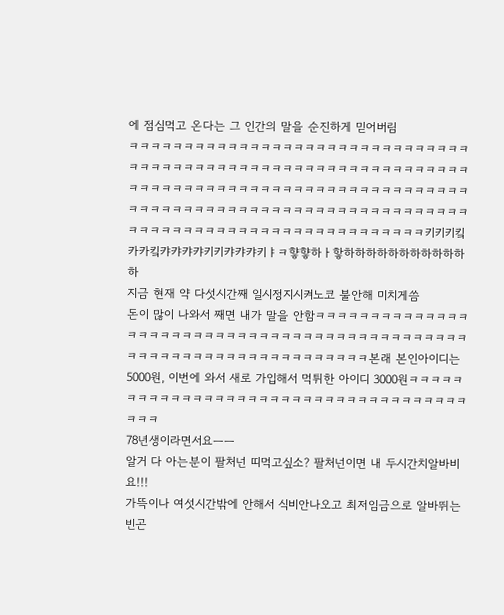에 점심먹고 온다는 그 인간의 말을 순진하게 믿어버림
ㅋㅋㅋㅋㅋㅋㅋㅋㅋㅋㅋㅋㅋㅋㅋㅋㅋㅋㅋㅋㅋㅋㅋㅋㅋㅋㅋㅋㅋㅋㅋㅋㅋㅋㅋㅋㅋㅋㅋㅋㅋㅋㅋㅋㅋㅋㅋㅋㅋㅋㅋㅋㅋㅋㅋㅋㅋㅋㅋㅋㅋㅋㅋㅋㅋㅋㅋㅋㅋㅋㅋㅋㅋㅋㅋㅋㅋㅋㅋㅋㅋㅋㅋㅋㅋㅋㅋㅋㅋㅋㅋㅋㅋㅋㅋㅋㅋㅋㅋㅋㅋㅋㅋㅋㅋㅋㅋㅋㅋㅋㅋㅋㅋㅋㅋㅋㅋㅋㅋㅋㅋㅋㅋㅋㅋㅋㅋㅋㅋㅋㅋㅋㅋㅋㅋㅋㅋㅋㅋㅋㅋㅋㅋㅋㅋㅋㅋㅋㅋㅋㅋ키키키킼카카킼캬캬캬캬키키캬캬캬키ㅑㅋ햫햫하ㅏ핳하하하하하하하하하하하하
지금 현재 약 다섯시간째 일시정지시켜노코 불안해 미치게씀
돈이 많이 나와서 째면 내가 말을 안함ㅋㅋㅋㅋㅋㅋㅋㅋㅋㅋㅋㅋㅋㅋㅋㅋㅋㅋㅋㅋㅋㅋㅋㅋㅋㅋㅋㅋㅋㅋㅋㅋㅋㅋㅋㅋㅋㅋㅋㅋㅋㅋㅋㅋㅋㅋㅋㅋㅋㅋㅋㅋㅋㅋㅋㅋㅋㅋㅋㅋㅋㅋㅋㅋㅋㅋㅋ본래 본인아이디는 5000원, 이번에 와서 새로 가입해서 먹튀한 아이디 3000원ㅋㅋㅋㅋㅋㅋㅋㅋㅋㅋㅋㅋㅋㅋㅋㅋㅋㅋㅋㅋㅋㅋㅋㅋㅋㅋㅋㅋㅋㅋㅋㅋㅋㅋㅋㅋㅋㅋㅋ
78년생이라면서요ㅡㅡ
알거 다 아는분이 팔처넌 띠먹고싶소? 팔처넌이면 내 두시간치알바비요!!!
가뜩이나 여섯시간밖에 안해서 식비안나오고 최저임금으로 알바뛰는 빈곤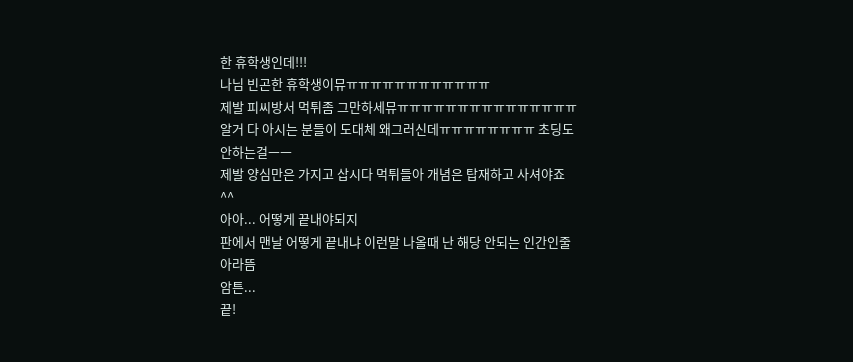한 휴학생인데!!!
나님 빈곤한 휴학생이뮤ㅠㅠㅠㅠㅠㅠㅠㅠㅠㅠㅠㅠ
제발 피씨방서 먹튀좀 그만하세뮤ㅠㅠㅠㅠㅠㅠㅠㅠㅠㅠㅠㅠㅠㅠㅠ
알거 다 아시는 분들이 도대체 왜그러신데ㅠㅠㅠㅠㅠㅠㅠㅠ 초딩도 안하는걸ㅡㅡ
제발 양심만은 가지고 삽시다 먹튀들아 개념은 탑재하고 사셔야죠^^
아아... 어떻게 끝내야되지
판에서 맨날 어떻게 끝내냐 이런말 나올때 난 해당 안되는 인간인줄 아라뜸
암튼...
끝!